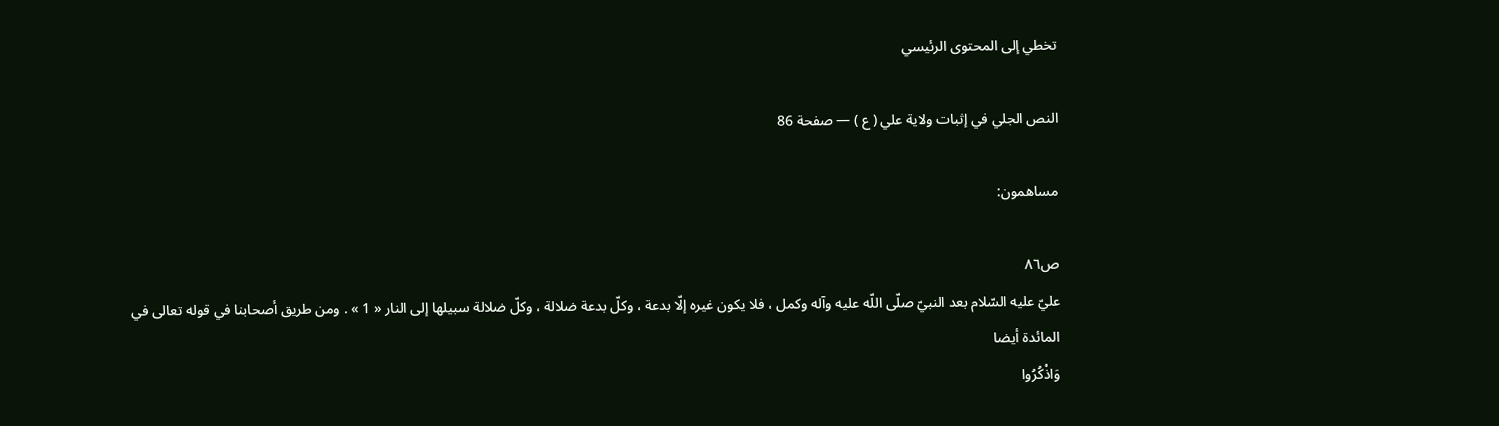تخطي إلى المحتوى الرئيسي

النص الجلي في إثبات ولاية علي ( ع ) — صفحة 86

مساهمون:

ص٨٦
عليّ عليه السّلام بعد النبيّ صلّى اللّه عليه وآله وكمل ، فلا يكون غيره إلّا بدعة ، وكلّ بدعة ضلالة ، وكلّ ضلالة سبيلها إلى النار « 1 » . ومن طريق أصحابنا في قوله تعالى في المائدة أيضا
وَاذْكُرُوا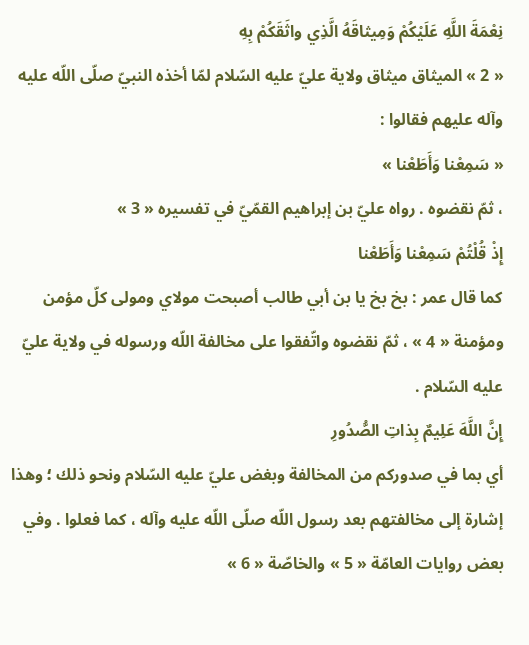نِعْمَةَ اللَّهِ عَلَيْكُمْ وَمِيثاقَهُ الَّذِي واثَقَكُمْ بِهِ
« 2 » الميثاق ميثاق ولاية عليّ عليه السّلام لمّا أخذه النبيّ صلّى اللّه عليه وآله عليهم فقالوا :
« سَمِعْنا وَأَطَعْنا »
، ثمّ نقضوه . رواه عليّ بن إبراهيم القمّيّ في تفسيره « 3 »
إِذْ قُلْتُمْ سَمِعْنا وَأَطَعْنا
كما قال عمر : بخ بخ يا بن أبي طالب أصبحت مولاي ومولى كلّ مؤمن ومؤمنة « 4 » ، ثمّ نقضوه واتّفقوا على مخالفة اللّه ورسوله في ولاية عليّ عليه السّلام .
إِنَّ اللَّهَ عَلِيمٌ بِذاتِ الصُّدُورِ
أي بما في صدوركم من المخالفة وبغض عليّ عليه السّلام ونحو ذلك ؛ وهذا إشارة إلى مخالفتهم بعد رسول اللّه صلّى اللّه عليه وآله ، كما فعلوا . وفي بعض روايات العامّة « 5 » والخاصّة « 6 »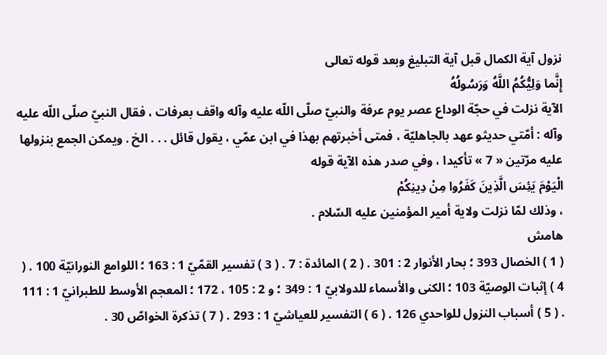نزول آية الكمال قبل آية التبليغ وبعد قوله تعالى
إِنَّما وَلِيُّكُمُ اللَّهُ وَرَسُولُهُ
الآية نزلت في حجّة الوداع عصر يوم عرفة والنبيّ صلّى اللّه عليه وآله واقف بعرفات ، فقال النبيّ صلّى اللّه عليه وآله : أمّتي حديثو عهد بالجاهليّة ، فمتى أخبرتهم بهذا في ابن عمّي ، يقول قائل . . . الخ . ويمكن الجمع بنزولها عليه مرّتين « 7 » تأكيدا ، وفي صدر هذه الآية قوله
الْيَوْمَ يَئِسَ الَّذِينَ كَفَرُوا مِنْ دِينِكُمْ
، وذلك لمّا نزلت ولاية أمير المؤمنين عليه السّلام .
هامش
( 1 ) الخصال 393 ؛ بحار الأنوار 2 : 301 . ( 2 ) المائدة : 7 . ( 3 ) تفسير القمّيّ 1 : 163 ؛ اللوامع النورانيّة 100 . ( 4 ) إثبات الوصيّة 103 ؛ الكنى والأسماء للدولابيّ 1 : 349 ؛ و 2 : 105 ، 172 ؛ المعجم الأوسط للطبرانيّ 1 : 111 . ( 5 ) أسباب النزول للواحدي 126 . ( 6 ) التفسير للعياشيّ 1 : 293 . ( 7 ) تذكرة الخواصّ 30 .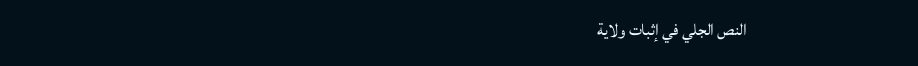النص الجلي في إثبات ولاية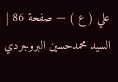علي ( ع ) — صفحة 86 | السيد محمدحسين البروجردي